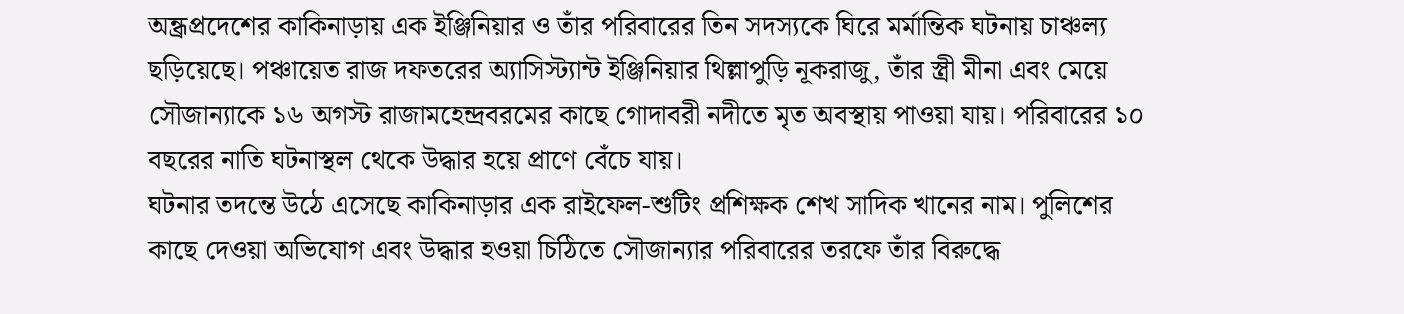অন্ধ্রপ্রদেশের কাকিনাড়ায় এক ইঞ্জিনিয়ার ও তাঁর পরিবারের তিন সদস্যকে ঘিরে মর্মান্তিক ঘটনায় চাঞ্চল্য ছড়িয়েছে। পঞ্চায়েত রাজ দফতরের অ্যাসিস্ট্যান্ট ইঞ্জিনিয়ার থিল্লাপুড়ি নূকরাজু, তাঁর স্ত্রী মীনা এবং মেয়ে সৌজান্যাকে ১৬ অগস্ট রাজামহেন্দ্রবরমের কাছে গোদাবরী নদীতে মৃত অবস্থায় পাওয়া যায়। পরিবারের ১০ বছরের নাতি ঘটনাস্থল থেকে উদ্ধার হয়ে প্রাণে বেঁচে যায়।
ঘটনার তদন্তে উঠে এসেছে কাকিনাড়ার এক রাইফেল-শুটিং প্রশিক্ষক শেখ সাদিক খানের নাম। পুলিশের কাছে দেওয়া অভিযোগ এবং উদ্ধার হওয়া চিঠিতে সৌজান্যার পরিবারের তরফে তাঁর বিরুদ্ধে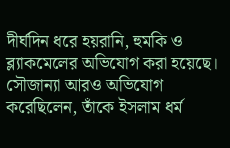দীর্ঘদিন ধরে হয়রানি, হুমকি ও ব্ল্যাকমেলের অভিযোগ করা হয়েছে। সৌজান্যা আরও অভিযোগ করেছিলেন, তাঁকে ইসলাম ধর্ম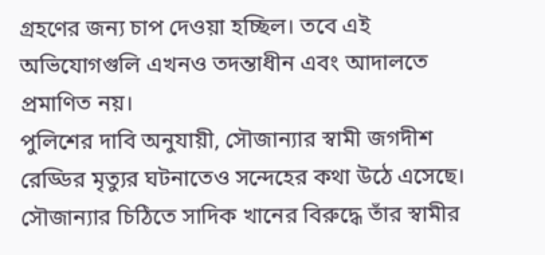গ্রহণের জন্য চাপ দেওয়া হচ্ছিল। তবে এই অভিযোগগুলি এখনও তদন্তাধীন এবং আদালতে প্রমাণিত নয়।
পুলিশের দাবি অনুযায়ী, সৌজান্যার স্বামী জগদীশ রেড্ডির মৃত্যুর ঘটনাতেও সন্দেহের কথা উঠে এসেছে। সৌজান্যার চিঠিতে সাদিক খানের বিরুদ্ধে তাঁর স্বামীর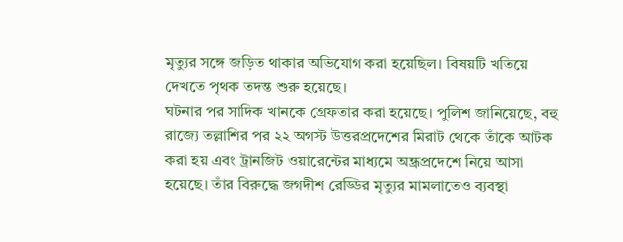মৃত্যুর সঙ্গে জড়িত থাকার অভিযোগ করা হয়েছিল। বিষয়টি খতিয়ে দেখতে পৃথক তদন্ত শুরু হয়েছে।
ঘটনার পর সাদিক খানকে গ্রেফতার করা হয়েছে। পুলিশ জানিয়েছে, বহু রাজ্যে তল্লাশির পর ২২ অগস্ট উত্তরপ্রদেশের মিরাট থেকে তাঁকে আটক করা হয় এবং ট্রানজিট ওয়ারেন্টের মাধ্যমে অন্ধ্রপ্রদেশে নিয়ে আসা হয়েছে। তাঁর বিরুদ্ধে জগদীশ রেড্ডির মৃত্যুর মামলাতেও ব্যবস্থা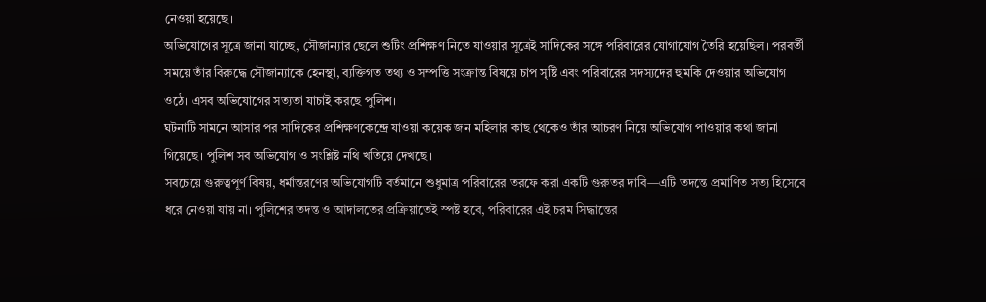নেওয়া হয়েছে।
অভিযোগের সূত্রে জানা যাচ্ছে, সৌজান্যার ছেলে শুটিং প্রশিক্ষণ নিতে যাওয়ার সূত্রেই সাদিকের সঙ্গে পরিবারের যোগাযোগ তৈরি হয়েছিল। পরবর্তী সময়ে তাঁর বিরুদ্ধে সৌজান্যাকে হেনস্থা, ব্যক্তিগত তথ্য ও সম্পত্তি সংক্রান্ত বিষয়ে চাপ সৃষ্টি এবং পরিবারের সদস্যদের হুমকি দেওয়ার অভিযোগ ওঠে। এসব অভিযোগের সত্যতা যাচাই করছে পুলিশ।
ঘটনাটি সামনে আসার পর সাদিকের প্রশিক্ষণকেন্দ্রে যাওয়া কয়েক জন মহিলার কাছ থেকেও তাঁর আচরণ নিয়ে অভিযোগ পাওয়ার কথা জানা গিয়েছে। পুলিশ সব অভিযোগ ও সংশ্লিষ্ট নথি খতিয়ে দেখছে।
সবচেয়ে গুরুত্বপূর্ণ বিষয়, ধর্মান্তরণের অভিযোগটি বর্তমানে শুধুমাত্র পরিবারের তরফে করা একটি গুরুতর দাবি—এটি তদন্তে প্রমাণিত সত্য হিসেবে ধরে নেওয়া যায় না। পুলিশের তদন্ত ও আদালতের প্রক্রিয়াতেই স্পষ্ট হবে, পরিবারের এই চরম সিদ্ধান্তের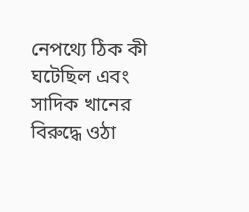নেপথ্যে ঠিক কী ঘটেছিল এবং সাদিক খানের বিরুদ্ধে ওঠা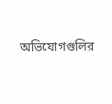অভিযোগগুলির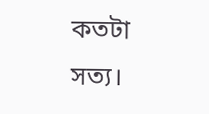কতটা সত্য।